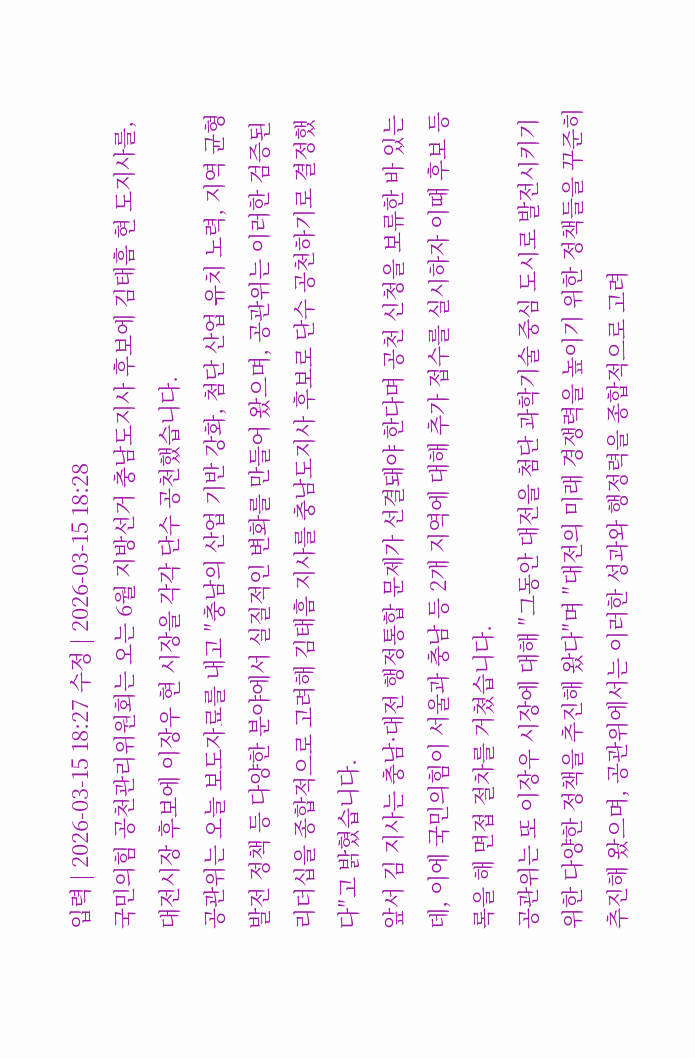입력 | 2026-03-15 18:27 수정 | 2026-03-15 18:28
국민의힘 공천관리위원회는 오는 6월 지방선거 충남도지사 후보에 김태흠 현 도지사를, 대전시장 후보에 이장우 현 시장을 각각 단수 공천했습니다.
공관위는 오늘 보도자료를 내고 ″충남의 산업 기반 강화, 첨단 산업 유치 노력, 지역 균형 발전 정책 등 다양한 분야에서 실질적인 변화를 만들어 왔으며, 공관위는 이러한 검증된 리더십을 종합적으로 고려해 김태흠 지사를 충남도지사 후보로 단수 공천하기로 결정했다″고 밝혔습니다.
앞서 김 지사는 충남·대전 행정통합 문제가 선결돼야 한다며 공천 신청을 보류한 바 있는데, 이에 국민의힘이 서울과 충남 등 2개 지역에 대해 추가 접수를 실시하자 이때 후보 등록을 해 면접 절차를 거쳤습니다.
공관위는 또 이장우 시장에 대해 ″그동안 대전을 첨단 과학기술 중심 도시로 발전시키기 위한 다양한 정책을 추진해 왔다″며 ″대전의 미래 경쟁력을 높이기 위한 정책들을 꾸준히 추진해 왔으며, 공관위에서는 이러한 성과와 행정력을 종합적으로 고려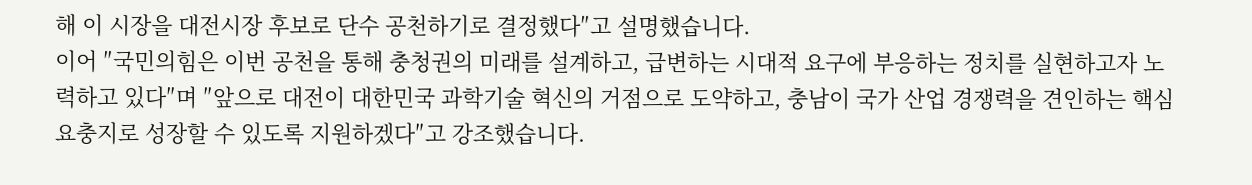해 이 시장을 대전시장 후보로 단수 공천하기로 결정했다″고 설명했습니다.
이어 ″국민의힘은 이번 공천을 통해 충청권의 미래를 설계하고, 급변하는 시대적 요구에 부응하는 정치를 실현하고자 노력하고 있다″며 ″앞으로 대전이 대한민국 과학기술 혁신의 거점으로 도약하고, 충남이 국가 산업 경쟁력을 견인하는 핵심 요충지로 성장할 수 있도록 지원하겠다″고 강조했습니다.